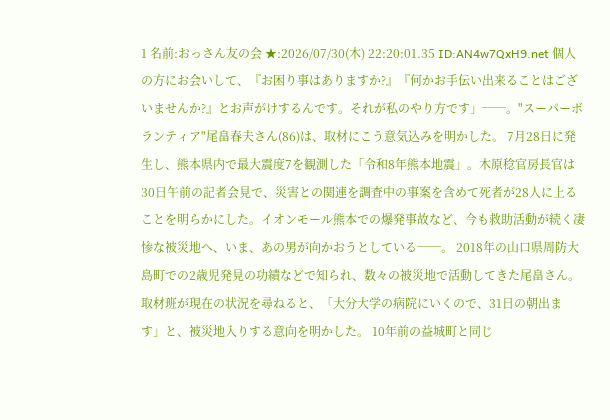1 名前:おっさん友の会 ★:2026/07/30(木) 22:20:01.35 ID:AN4w7QxH9.net 個人の方にお会いして、『お困り事はありますか?』『何かお手伝い出来ることはございませんか?』とお声がけするんです。それが私のやり方です」──。"スーパーボランティア"尾畠春夫さん(86)は、取材にこう意気込みを明かした。 7月28日に発生し、熊本県内で最大震度7を観測した「令和8年熊本地震」。木原稔官房長官は30日午前の記者会見で、災害との関連を調査中の事案を含めて死者が28人に上ることを明らかにした。イオンモール熊本での爆発事故など、今も救助活動が続く凄惨な被災地へ、いま、あの男が向かおうとしている──。 2018年の山口県周防大島町での2歳児発見の功績などで知られ、数々の被災地で活動してきた尾畠さん。取材班が現在の状況を尋ねると、「大分大学の病院にいくので、31日の朝出ます」と、被災地入りする意向を明かした。 10年前の益城町と同じ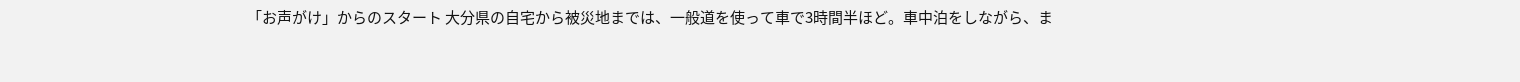「お声がけ」からのスタート 大分県の自宅から被災地までは、一般道を使って車で3時間半ほど。車中泊をしながら、ま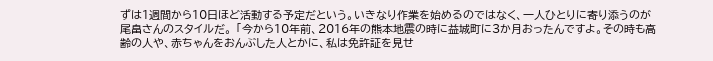ずは1週間から10日ほど活動する予定だという。いきなり作業を始めるのではなく、一人ひとりに寄り添うのが尾畠さんのスタイルだ。 「今から10年前、2016年の熊本地震の時に益城町に3か月おったんですよ。その時も高齢の人や、赤ちゃんをおんぶした人とかに、私は免許証を見せ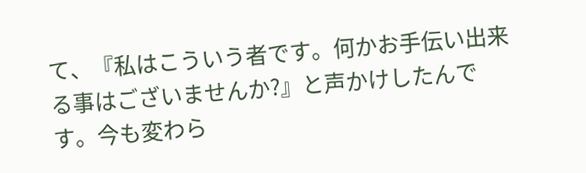て、『私はこういう者です。何かお手伝い出来る事はございませんか?』と声かけしたんです。今も変わら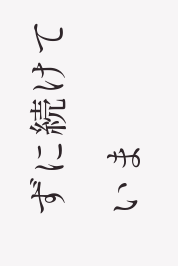ずに続けていま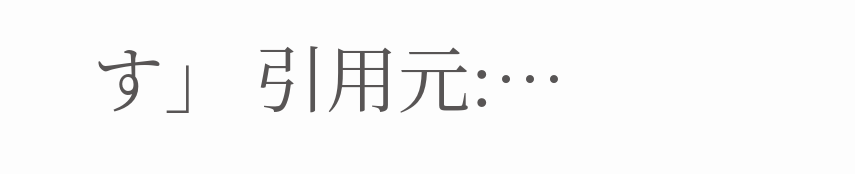す」 引用元:…